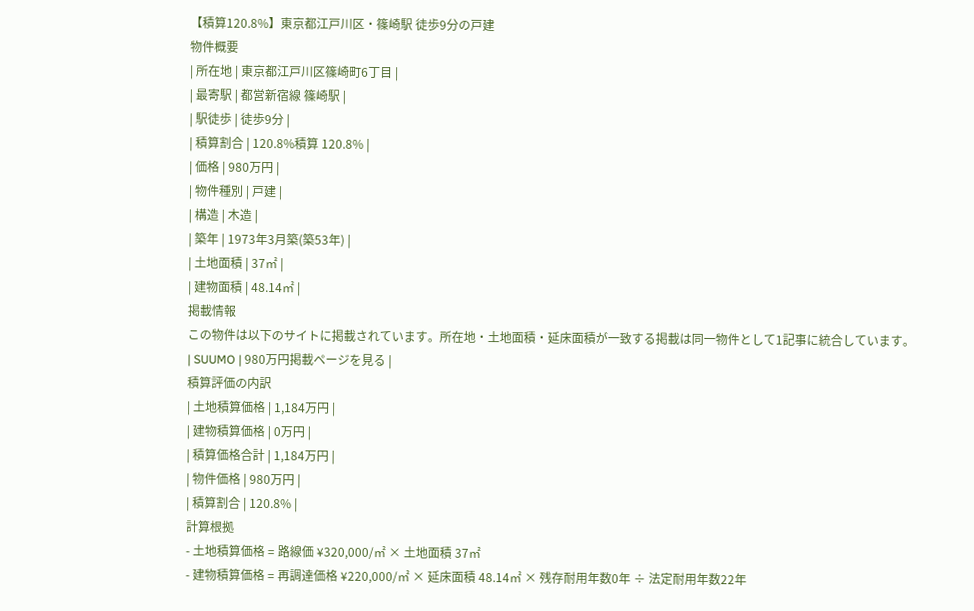【積算120.8%】東京都江戸川区・篠崎駅 徒歩9分の戸建
物件概要
| 所在地 | 東京都江戸川区篠崎町6丁目 |
| 最寄駅 | 都営新宿線 篠崎駅 |
| 駅徒歩 | 徒歩9分 |
| 積算割合 | 120.8%積算 120.8% |
| 価格 | 980万円 |
| 物件種別 | 戸建 |
| 構造 | 木造 |
| 築年 | 1973年3月築(築53年) |
| 土地面積 | 37㎡ |
| 建物面積 | 48.14㎡ |
掲載情報
この物件は以下のサイトに掲載されています。所在地・土地面積・延床面積が一致する掲載は同一物件として1記事に統合しています。
| SUUMO | 980万円掲載ページを見る |
積算評価の内訳
| 土地積算価格 | 1,184万円 |
| 建物積算価格 | 0万円 |
| 積算価格合計 | 1,184万円 |
| 物件価格 | 980万円 |
| 積算割合 | 120.8% |
計算根拠
- 土地積算価格 = 路線価 ¥320,000/㎡ × 土地面積 37㎡
- 建物積算価格 = 再調達価格 ¥220,000/㎡ × 延床面積 48.14㎡ × 残存耐用年数0年 ÷ 法定耐用年数22年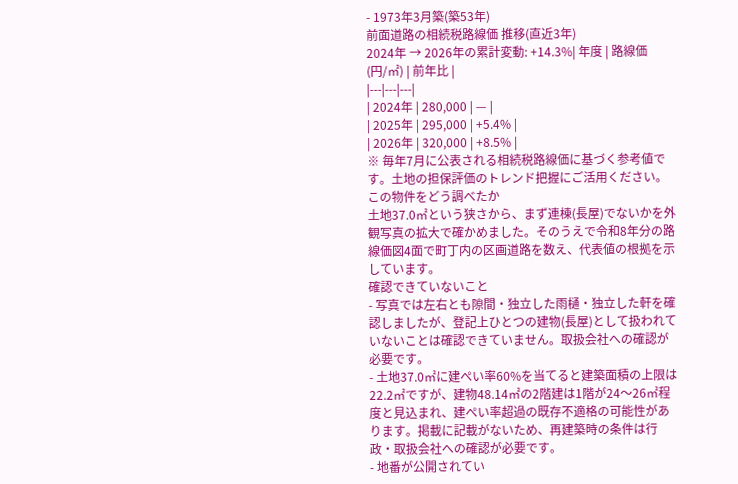- 1973年3月築(築53年)
前面道路の相続税路線価 推移(直近3年)
2024年 → 2026年の累計変動: +14.3%| 年度 | 路線価(円/㎡) | 前年比 |
|---|---|---|
| 2024年 | 280,000 | — |
| 2025年 | 295,000 | +5.4% |
| 2026年 | 320,000 | +8.5% |
※ 毎年7月に公表される相続税路線価に基づく参考値です。土地の担保評価のトレンド把握にご活用ください。
この物件をどう調べたか
土地37.0㎡という狭さから、まず連棟(長屋)でないかを外観写真の拡大で確かめました。そのうえで令和8年分の路線価図4面で町丁内の区画道路を数え、代表値の根拠を示しています。
確認できていないこと
- 写真では左右とも隙間・独立した雨樋・独立した軒を確認しましたが、登記上ひとつの建物(長屋)として扱われていないことは確認できていません。取扱会社への確認が必要です。
- 土地37.0㎡に建ぺい率60%を当てると建築面積の上限は22.2㎡ですが、建物48.14㎡の2階建は1階が24〜26㎡程度と見込まれ、建ぺい率超過の既存不適格の可能性があります。掲載に記載がないため、再建築時の条件は行政・取扱会社への確認が必要です。
- 地番が公開されてい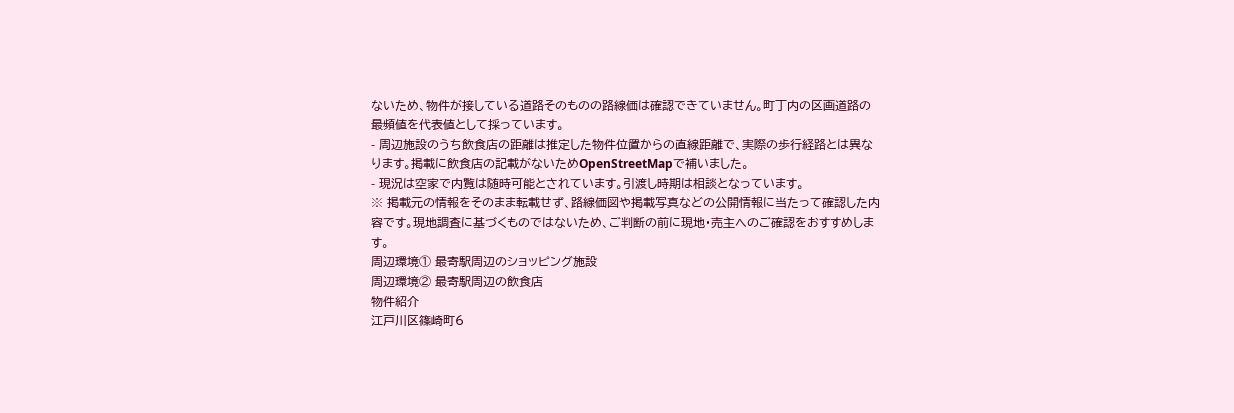ないため、物件が接している道路そのものの路線価は確認できていません。町丁内の区画道路の最頻値を代表値として採っています。
- 周辺施設のうち飲食店の距離は推定した物件位置からの直線距離で、実際の歩行経路とは異なります。掲載に飲食店の記載がないためOpenStreetMapで補いました。
- 現況は空家で内覧は随時可能とされています。引渡し時期は相談となっています。
※ 掲載元の情報をそのまま転載せず、路線価図や掲載写真などの公開情報に当たって確認した内容です。現地調査に基づくものではないため、ご判断の前に現地・売主へのご確認をおすすめします。
周辺環境① 最寄駅周辺のショッピング施設
周辺環境② 最寄駅周辺の飲食店
物件紹介
江戸川区篠崎町6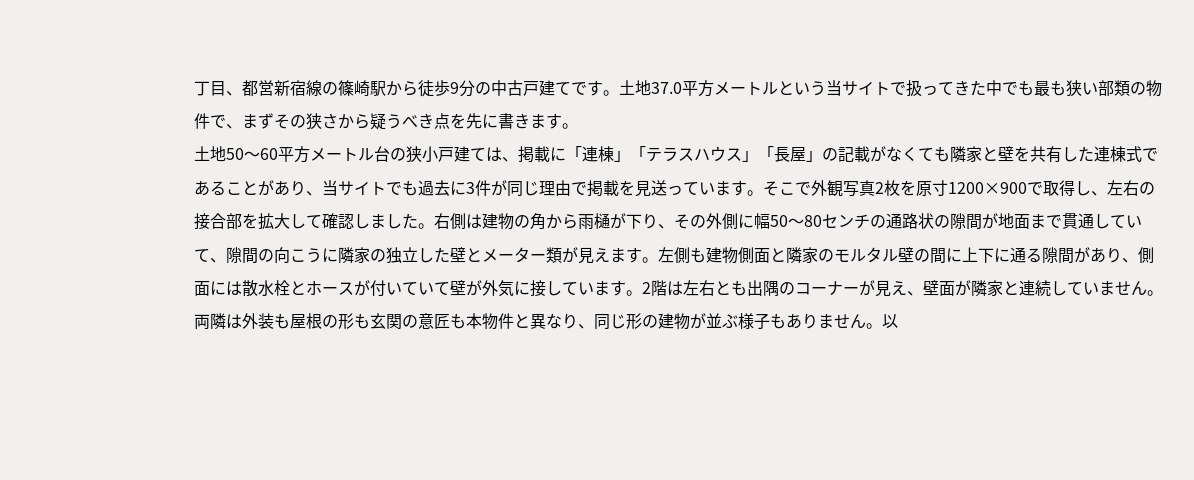丁目、都営新宿線の篠崎駅から徒歩9分の中古戸建てです。土地37.0平方メートルという当サイトで扱ってきた中でも最も狭い部類の物件で、まずその狭さから疑うべき点を先に書きます。
土地50〜60平方メートル台の狭小戸建ては、掲載に「連棟」「テラスハウス」「長屋」の記載がなくても隣家と壁を共有した連棟式であることがあり、当サイトでも過去に3件が同じ理由で掲載を見送っています。そこで外観写真2枚を原寸1200×900で取得し、左右の接合部を拡大して確認しました。右側は建物の角から雨樋が下り、その外側に幅50〜80センチの通路状の隙間が地面まで貫通していて、隙間の向こうに隣家の独立した壁とメーター類が見えます。左側も建物側面と隣家のモルタル壁の間に上下に通る隙間があり、側面には散水栓とホースが付いていて壁が外気に接しています。2階は左右とも出隅のコーナーが見え、壁面が隣家と連続していません。両隣は外装も屋根の形も玄関の意匠も本物件と異なり、同じ形の建物が並ぶ様子もありません。以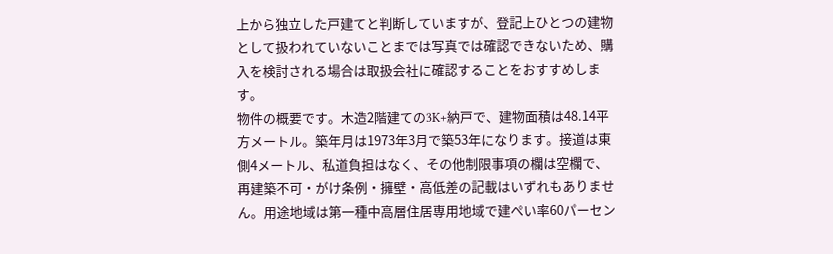上から独立した戸建てと判断していますが、登記上ひとつの建物として扱われていないことまでは写真では確認できないため、購入を検討される場合は取扱会社に確認することをおすすめします。
物件の概要です。木造2階建ての3K+納戸で、建物面積は48.14平方メートル。築年月は1973年3月で築53年になります。接道は東側4メートル、私道負担はなく、その他制限事項の欄は空欄で、再建築不可・がけ条例・擁壁・高低差の記載はいずれもありません。用途地域は第一種中高層住居専用地域で建ぺい率60パーセン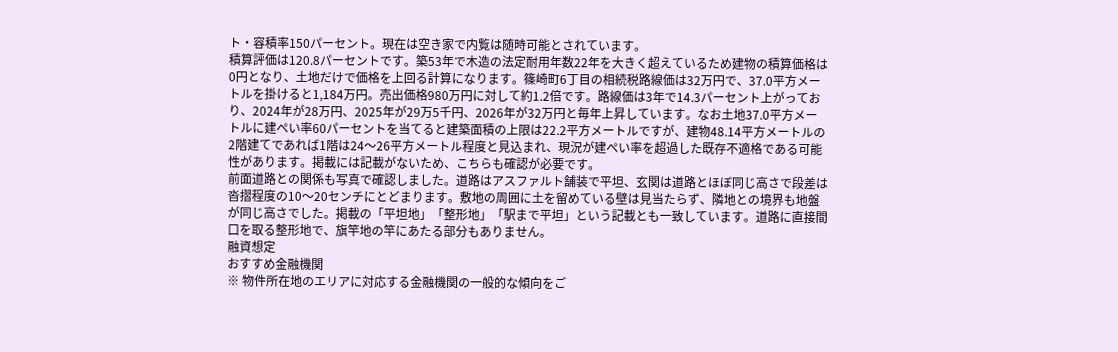ト・容積率150パーセント。現在は空き家で内覧は随時可能とされています。
積算評価は120.8パーセントです。築53年で木造の法定耐用年数22年を大きく超えているため建物の積算価格は0円となり、土地だけで価格を上回る計算になります。篠崎町6丁目の相続税路線価は32万円で、37.0平方メートルを掛けると1,184万円。売出価格980万円に対して約1.2倍です。路線価は3年で14.3パーセント上がっており、2024年が28万円、2025年が29万5千円、2026年が32万円と毎年上昇しています。なお土地37.0平方メートルに建ぺい率60パーセントを当てると建築面積の上限は22.2平方メートルですが、建物48.14平方メートルの2階建てであれば1階は24〜26平方メートル程度と見込まれ、現況が建ぺい率を超過した既存不適格である可能性があります。掲載には記載がないため、こちらも確認が必要です。
前面道路との関係も写真で確認しました。道路はアスファルト舗装で平坦、玄関は道路とほぼ同じ高さで段差は沓摺程度の10〜20センチにとどまります。敷地の周囲に土を留めている壁は見当たらず、隣地との境界も地盤が同じ高さでした。掲載の「平坦地」「整形地」「駅まで平坦」という記載とも一致しています。道路に直接間口を取る整形地で、旗竿地の竿にあたる部分もありません。
融資想定
おすすめ金融機関
※ 物件所在地のエリアに対応する金融機関の一般的な傾向をご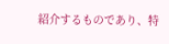紹介するものであり、特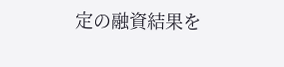定の融資結果を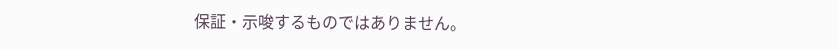保証・示唆するものではありません。